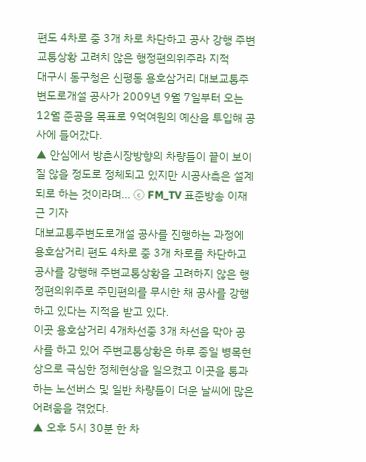편도 4차로 중 3개 차로 차단하고 공사 강행 주변교통상황 고려치 않은 행정편의위주라 지적
대구시 동구청은 신평동 용호삼거리 대보교통주변도로개설 공사가 2009년 9월 7일부터 오는 12월 준공을 목표로 9억여원의 예산을 투입해 공사에 들어갔다.
▲ 안심에서 방촌시장방향의 차량들이 끝이 보이질 않을 정도로 정체되고 있지만 시공사측은 설계되로 하는 것이라며... ⓒ FM_TV 표준방송 이재근 기자
대보교통주변도로개설 공사를 진행하는 과정에 용호삼거리 편도 4차로 중 3개 차로를 차단하고 공사를 강행해 주변교통상황을 고려하지 않은 행정편의위주로 주민편의를 무시한 채 공사를 강행하고 있다는 지적을 받고 있다.
이곳 용호삼거리 4개차선중 3개 차선을 막아 공사를 하고 있어 주변교통상황은 하루 종일 병목현상으로 극심한 정체현상을 일으켰고 이곳을 통과하는 노선버스 및 일반 차량들이 더운 날씨에 많은 어려움을 겪었다.
▲ 오후 5시 30분 한 차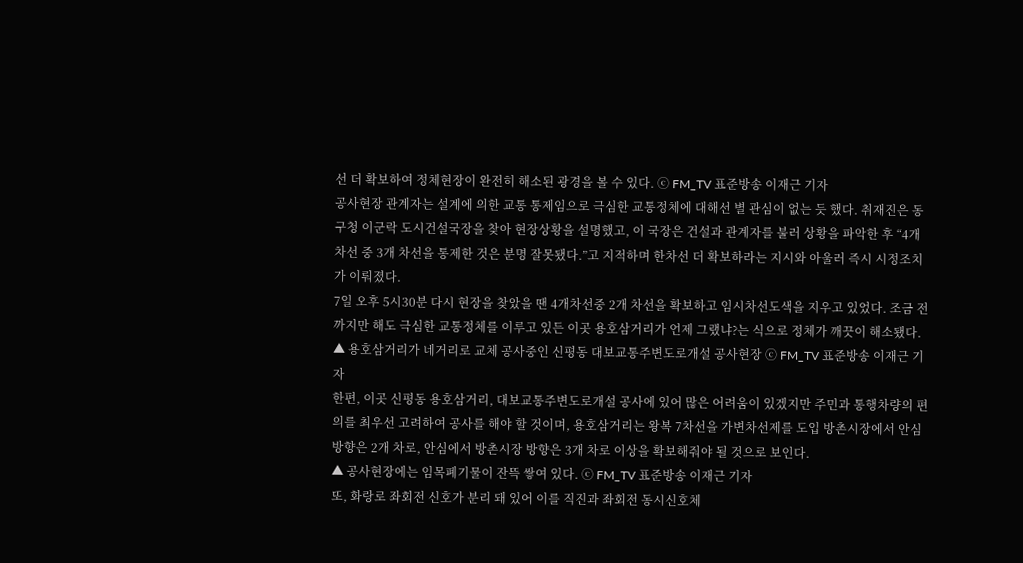선 더 확보하여 정체현장이 완전히 해소된 광경을 볼 수 있다. ⓒ FM_TV 표준방송 이재근 기자
공사현장 관계자는 설계에 의한 교통 통제임으로 극심한 교통정체에 대해선 별 관심이 없는 듯 했다. 취재진은 동구청 이군락 도시건설국장을 찾아 현장상황을 설명했고, 이 국장은 건설과 관계자를 불러 상황을 파악한 후 “4개차선 중 3개 차선을 통제한 것은 분명 잘못됐다.”고 지적하며 한차선 더 확보하라는 지시와 아울러 즉시 시정조치가 이뤄졌다.
7일 오후 5시30분 다시 현장을 찾았을 땐 4개차선중 2개 차선을 확보하고 임시차선도색을 지우고 있었다. 조금 전 까지만 해도 극심한 교통정체를 이루고 있든 이곳 용호삼거리가 언제 그랬냐?는 식으로 정체가 깨끗이 해소됐다.
▲ 용호삼거리가 네거리로 교체 공사중인 신평동 대보교통주변도로개설 공사현장 ⓒ FM_TV 표준방송 이재근 기자
한편, 이곳 신평동 용호삼거리, 대보교통주변도로개설 공사에 있어 많은 어려움이 있겠지만 주민과 통행차량의 편의를 최우선 고려하여 공사를 해야 할 것이며, 용호삼거리는 왕복 7차선을 가변차선제를 도입 방촌시장에서 안심방향은 2개 차로, 안심에서 방촌시장 방향은 3개 차로 이상을 확보해줘야 될 것으로 보인다.
▲ 공사현장에는 임목폐기물이 잔뜩 쌓여 있다. ⓒ FM_TV 표준방송 이재근 기자
또, 화랑로 좌회전 신호가 분리 돼 있어 이를 직진과 좌회전 동시신호체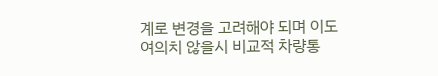계로 변경을 고려해야 되며 이도 여의치 않을시 비교적 차량통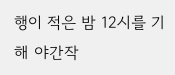행이 적은 밤 12시를 기해 야간작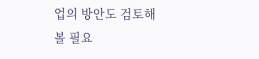업의 방안도 검토해 볼 필요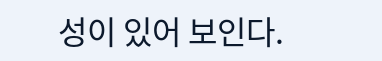성이 있어 보인다.